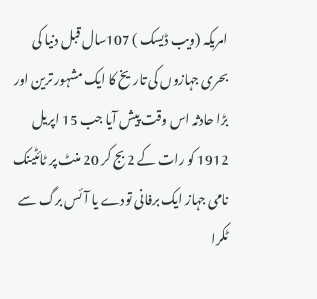امریکہ (ویب ڈیسک ) 107سال قبل دنیا کی بحری جہازوں کی تاریخ کا ایک مشہور ترین اور بڑا حادثہ اس وقت پیش آیا جب 15 اپریل 1912 کو رات کے 2 بج کر 20 منٹ پر ٹائٹینک نامی جہاز ایک برفانی تودے یا آئس برگ سے ٹکرا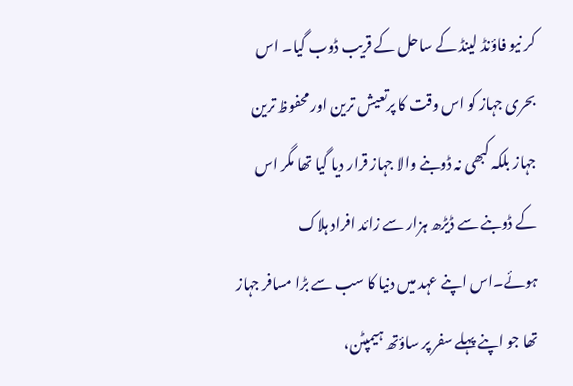کر نیو فاؤنڈ لینڈ کے ساحل کے قریب ڈوب گیا۔ اس بحری جہاز کو اس وقت کا پرتعیش ترین اور محفوظ ترین جہاز بلکہ کبھی نہ ڈوبنے والا جہاز قرار دیا گیا تھا مگر اس کے ڈوبنے سے ڈیڑھ ہزار سے زائد افراد ہلاک ہوئے۔اس اپنے عہد میں دنیا کا سب سے بڑا مسافر جہاز تھا جو اپنے پہلے سفر پر ساؤتھ ہیمپٹن،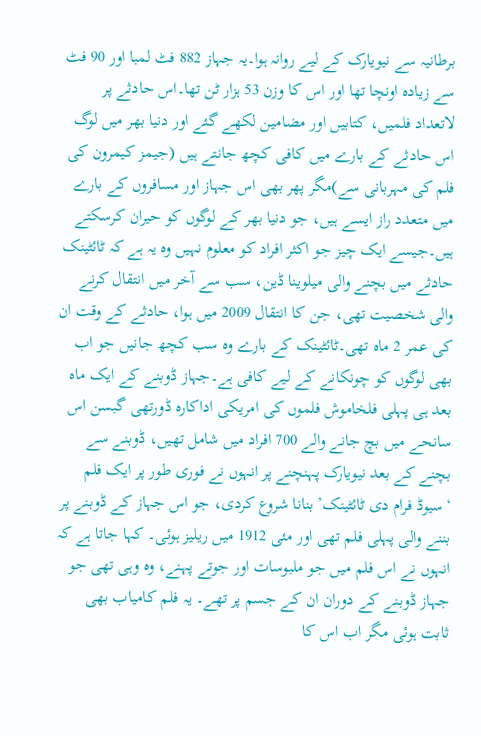برطانیہ سے نیویارک کے لیے روانہ ہوا۔یہ جہاز 882 فٹ لمبا اور 90 فٹ سے زیادہ اونچا تھا اور اس کا وزن 53 ہزار ٹن تھا۔اس حادثے پر لاتعداد فلمیں، کتابیں اور مضامین لکھے گئے اور دنیا بھر میں لوگ اس حادثے کے بارے میں کافی کچھ جانتے ہیں (جیمز کیمرون کی فلم کی مہربانی سے)مگر پھر بھی اس جہاز اور مسافروں کے بارے میں متعدد راز ایسے ہیں، جو دنیا بھر کے لوگوں کو حیران کرسکتے ہیں۔جیسے ایک چیز جو اکثر افراد کو معلوم نہیں وہ یہ ہے کہ ٹائٹینک حادثے میں بچنے والی میلوینا ڈین، سب سے آخر میں انتقال کرنے والی شخصیت تھی، جن کا انتقال 2009 میں ہوا، حادثے کے وقت ان کی عمر 2 ماہ تھی۔ٹائٹینک کے بارے وہ سب کچھ جانیں جو اب بھی لوگوں کو چونکانے کے لیے کافی ہے۔جہاز ڈوبنے کے ایک ماہ بعد ہی پہلی فلخاموش فلموں کی امریکی اداکارہ ڈورتھی گبسن اس سانحے میں بچ جانے والے 700 افراد میں شامل تھیں، ڈوبنے سے بچنے کے بعد نیویارک پہنچنے پر انہوں نے فوری طور پر ایک فلم ‘سیوڈ فرام دی ٹائٹینک’ بنانا شروع کردی، جو اس جہاز کے ڈوبنے پر بننے والی پہلی فلم تھی اور مئی 1912 میں ریلیز ہوئی۔ کہا جاتا ہے کہ انہوں نے اس فلم میں جو ملبوسات اور جوتے پہنے، وہ وہی تھی جو جہاز ڈوبنے کے دوران ان کے جسم پر تھے۔ یہ فلم کامیاب بھی ثابت ہوئی مگر اب اس کا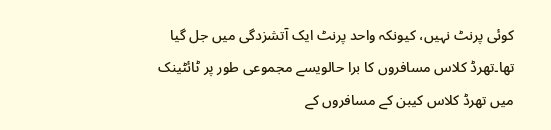کوئی پرنٹ نہیں، کیونکہ واحد پرنٹ ایک آتشزدگی میں جل گیا تھا۔تھرڈ کلاس مسافروں کا برا حالویسے مجموعی طور پر ٹائٹینک میں تھرڈ کلاس کیبن کے مسافروں کے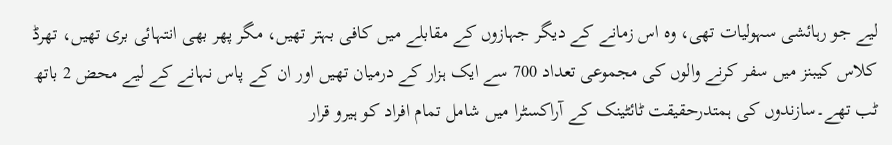لیے جو رہائشی سہولیات تھی، وہ اس زمانے کے دیگر جہازوں کے مقابلے میں کافی بہتر تھیں، مگر پھر بھی انتہائی بری تھیں، تھرڈ کلاس کیبنز میں سفر کرنے والوں کی مجموعی تعداد 700 سے ایک ہزار کے درمیان تھیں اور ان کے پاس نہانے کے لیے محض 2 باتھ ٹب تھے۔سازندوں کی ہمتدرحقیقت ٹائٹینک کے آراکسٹرا میں شامل تمام افراد کو ہیرو قرار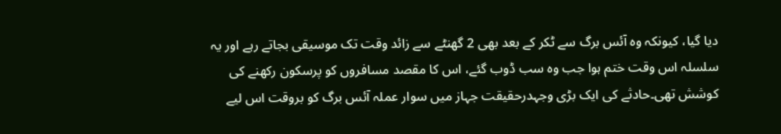دیا گیا، کیونکہ وہ آئس برگ سے ٹکر کے بعد بھی 2 گھنٹے سے زائد وقت تک موسیقی بجاتے رہے اور یہ سلسلہ اس وقت ختم ہوا جب وہ سب ڈوب گئے، اس کا مقصد مسافروں کو پرسکون رکھنے کی کوشش تھی۔حادثے کی ایک بڑی وجہدرحقیقت جہاز میں سوار عملہ آئس برگ کو بروقت اس لیے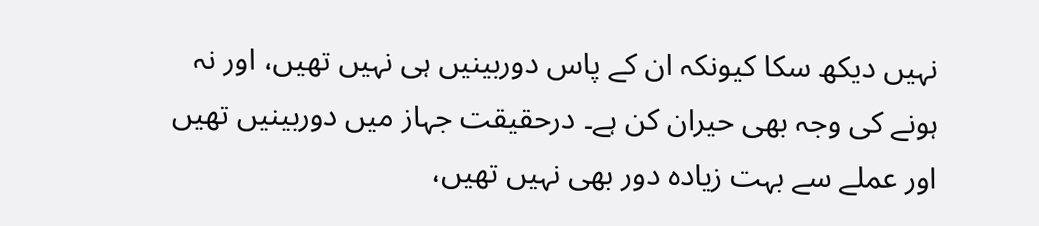نہیں دیکھ سکا کیونکہ ان کے پاس دوربینیں ہی نہیں تھیں، اور نہ ہونے کی وجہ بھی حیران کن ہے۔ درحقیقت جہاز میں دوربینیں تھیں اور عملے سے بہت زیادہ دور بھی نہیں تھیں،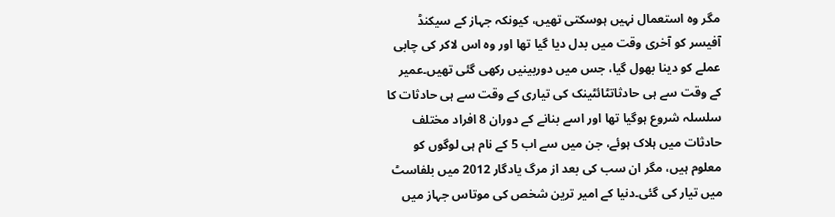مگر وہ استعمال نہیں ہوسکتی تھیں، کیونکہ جہاز کے سیکنڈ آفیسر کو آخری وقت میں بدل دیا گیا تھا اور وہ اس لاکر کی چابی عملے کو دینا بھول گیا، جس میں دوربینیں رکھی گئی تھیں۔عمیر کے وقت سے ہی حادثاتٹائٹینک کی تیاری کے وقت سے ہی حادثات کا سلسلہ شروع ہوگیا تھا اور اسے بنانے کے دوران 8 افراد مختلف حادثات میں ہلاک ہوئے، جن میں سے اب 5 کے نام ہی لوگوں کو معلوم ہیں، مگر ان سب کی بعد از مرگ یادگار 2012 میں بلفاسٹ میں تیار کی گئی۔دنیا کے امیر ترین شخص کی موتاس جہاز میں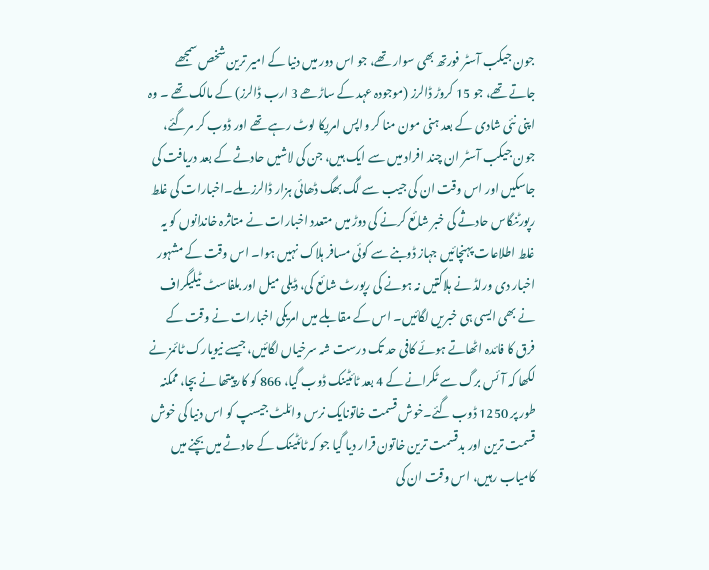جون جیکب آسٹر فورتھ بھی سوار تھے، جو اس دور میں دنیا کے امیر ترین شخص سمجھے جاتے تھے، جو 15 کروڑ ڈالرز (موجودہ عہد کے ساڑھے 3 ارب ڈالرز) کے مالک تھے ۔ وہ اپنی نئی شادی کے بعد ہنی مون منا کر واپس امریکا لوٹ رہے تھے اور ڈوب کر مرگئے، جون جیکب آسٹر ان چند افراد میں سے ایک ہیں، جن کی لاشیں حادثے کے بعد دریافت کی جاسکیں اور اس وقت ان کی جیب سے لگ بھگ ڈھائی ہزار ڈالرز ملے۔اخبارات کی غلط رپورٹنگاس حادثے کی خبر شائع کرنے کی دوڑ میں متعدد اخبارات نے متاثرہ خاندانوں کو یہ غلط اطلاعات پہنچائیں جہاز ڈوبنے سے کوئی مسافر ہلاک نہیں ہوا۔ اس وقت کے مشہور اخبار دی ورلڈ نے ہلاکتیں نہ ہونے کی رپورٹ شائع کی، ڈیلی میل اور بلفاسٹ ٹیلیگراف نے بھی ایسی ہی خبریں لگائیں۔ اس کے مقابلے میں امریکی اخبارات نے وقت کے فرق کا فائدہ اٹھاتے ہوئے کافی حد تک درست شہ سرخیاں لگائیں، جیسے نیویارک ٹائمز نے لکھا کہ آئس برگ سے ٹکرانے کے 4 بعد ٹائٹینک ڈوب گیا، 866 کو کارپیتھا نے بچا، ممکنہ طور پر 1250 ڈوب گئے۔خوش قسمت خاتونایک نرس وائلٹ جیسپ کو اس دنیا کی خوش قسمت ترین اور بدقسمت ترین خاتون قرار دیا گیا جو کہ ٹائٹینک کے حادثے میں بچنے میں کامیاب رہیں، اس وقت ان کی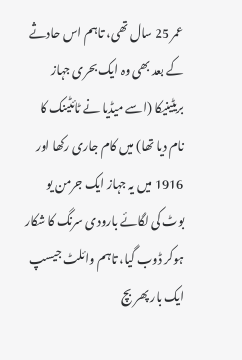عمر 25 سال تھی، تاہم اس حادثے کے بعد بھی وہ ایک بحری جہاز بریٹینیکا (اسے میڈیا نے ٹائٹینک کا نام دیا تھا) میں کام جاری رکھا اور 1916 میں یہ جہاز ایک جرمن یو بوٹ کی لگائے بارودی سرنگ کا شکار ہوکر ڈوب گیا، تاہم وائلٹ جیسپ ایک بار پھر بچ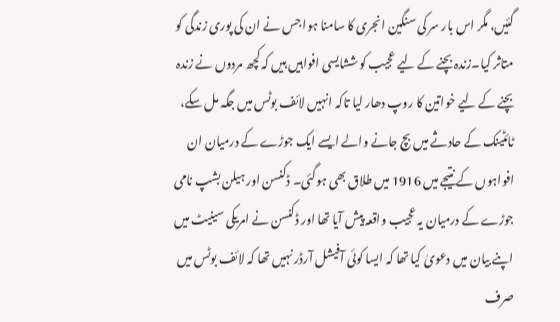گئیں، مگر اس بار سر کی سنگین انجری کا سامنا ہوا جس نے ان کی پوری زندگی کو متاثر کیا۔زندہ بچنے کے لیے عجیب کوششایسی افواہیں ہیں کہ کچھ مردوں نے زندہ بچنے کے لیے خواتین کا روپ دھار لیا تاکہ انہیں لائف بوٹس میں جگہ مل سکے، ٹائٹینک کے حادثے میں بچ جانے والے ایسے ایک جوڑے کے درمیان ان افواہوں کے نتیجے میں 1916 میں طلاق بھی ہوگئی۔ ڈکنسن اور ہیلن بشپ نامی جوڑے کے درمیان یہ عجیب واقعہ پیش آیا تھا اور ڈکنسن نے امریکی سینیٹ میں اپنے بیان میں دعویٰ کیا تھا کہ ایسا کوئی آفیشل آرڈر نہیں تھا کہ لائف بوٹس میں صرف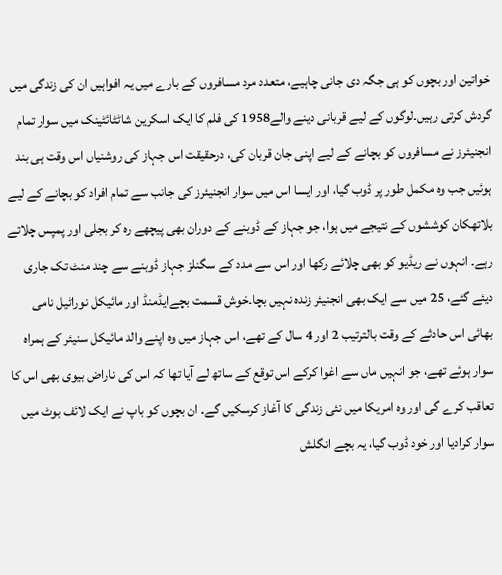خواتین اور بچوں کو ہی جگہ دی جانی چاہیے، متعدد مرد مسافروں کے بارے میں یہ افواہیں ان کی زندگی میں گردش کرتی رہیں۔لوگوں کے لیے قربانی دینے والے1958 کی فلم کا ایک اسکرین شاٹٹائٹینک میں سوار تمام انجنیئرز نے مسافروں کو بچانے کے لیے اپنی جان قربان کی، درحقیقت اس جہاز کی روشنیاں اس وقت ہی بند ہوئیں جب وہ مکمل طور پر ڈوب گیا، اور ایسا اس میں سوار انجنیئرز کی جانب سے تمام افراد کو بچانے کے لیے بلاتھکان کوششوں کے نتیجے میں ہوا، جو جہاز کے ڈوبنے کے دوران بھی پیچھے رہ کر بجلی اور پمپس چلاتے رہے۔ انہوں نے ریڈیو کو بھی چلائے رکھا اور اس سے مدد کے سگنلز جہاز ڈوبنے سے چند منٹ تک جاری دیئے گئے، 25 میں سے ایک بھی انجنیئر زندہ نہیں بچا۔خوش قسمت بچےایڈمنڈ اور مائیکل نوراٹیل نامی بھائی اس حادثے کے وقت بالترتیب 2 اور 4 سال کے تھے، اس جہاز میں وہ اپنے والد مائیکل سنیئر کے ہمراہ سوار ہوئے تھے، جو انہیں ماں سے اغوا کرکے اس توقع کے ساتھ لے آیا تھا کہ اس کی ناراض بیوی بھی اس کا تعاقب کرے گی اور وہ امریکا میں نئی زندگی کا آغاز کرسکیں گے۔ ان بچوں کو باپ نے ایک لائف بوٹ میں سوار کرادیا اور خود ڈوب گیا، یہ بچے انگلش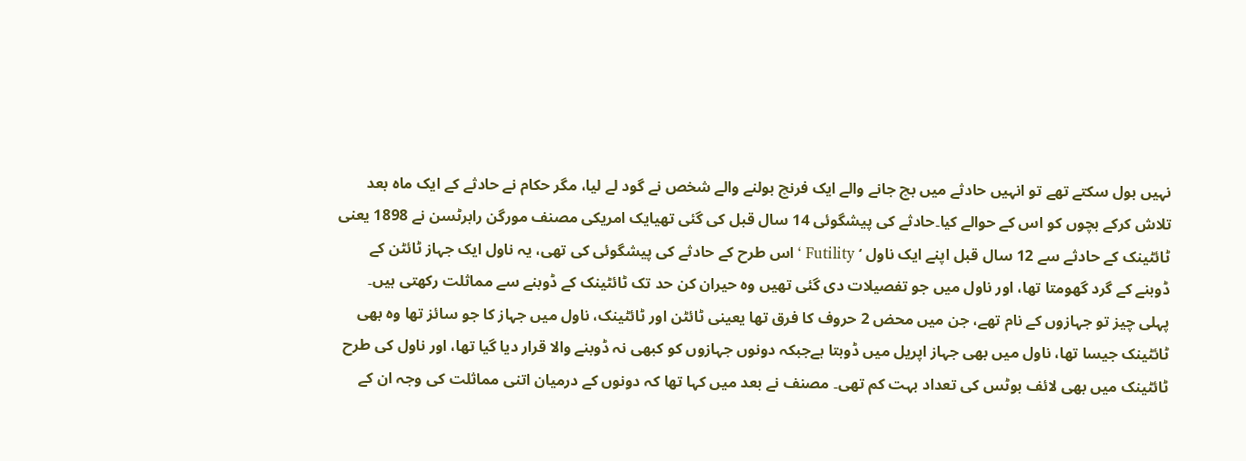نہیں بول سکتے تھے تو انہیں حادثے میں بچ جانے والے ایک فرنچ بولنے والے شخص نے گود لے لیا، مگر حکام نے حادثے کے ایک ماہ بعد تلاش کرکے بچوں کو اس کے حوالے کیا۔حادثے کی پیشگوئی 14 سال قبل کی گئی تھیایک امریکی مصنف مورگن رابرٹسن نے 1898 یعنی ٹائٹینک کے حادثے سے 12 سال قبل اپنے ایک ناول ‘ Futility ‘ اس طرح کے حادثے کی پیشگوئی کی تھی، یہ ناول ایک جہاز ٹائٹن کے ڈوبنے کے گرد گھومتا تھا، اور ناول میں جو تفصیلات دی گئی تھیں وہ حیران کن حد تک ٹائٹینک کے ڈوبنے سے مماثلت رکھتی ہیں۔ پہلی چیز تو جہازوں کے نام تھے، جن میں محض 2 حروف کا فرق تھا یعینی ٹائٹن اور ٹائٹینک، ناول میں جہاز کا جو سائز تھا وہ بھی ٹائٹینک جیسا تھا، ناول میں بھی جہاز اپریل میں ڈوبتا ہےجبکہ دونوں جہازوں کو کبھی نہ ڈوبنے والا قرار دیا گیا تھا، اور ناول کی طرح ٹائٹینک میں بھی لائف بوٹس کی تعداد بہت کم تھی۔ مصنف نے بعد میں کہا تھا کہ دونوں کے درمیان اتنی مماثلت کی وجہ ان کے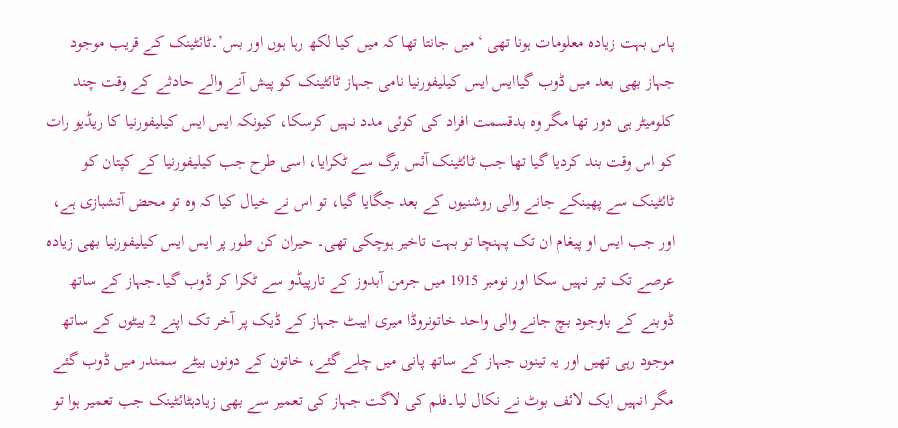پاس بہت زیادہ معلومات ہونا تھی ‘میں جانتا تھا کہ میں کیا لکھ رہا ہوں اور بس’۔ٹائٹینک کے قریب موجود جہاز بھی بعد میں ڈوب گیاایس ایس کیلیفورنیا نامی جہاز ٹائٹینک کو پیش آنے والے حادثے کے وقت چند کلومیٹر ہی دور تھا مگر وہ بدقسمت افراد کی کوئی مدد نہیں کرسکا، کیونکہ ایس ایس کیلیفورنیا کا ریڈیو رات کو اس وقت بند کردیا گیا تھا جب ٹائٹینک آئس برگ سے ٹکرایا، اسی طرح جب کیلیفورنیا کے کپتان کو ٹائٹینک سے پھینکے جانے والی روشنیوں کے بعد جگایا گیا، تو اس نے خیال کیا کہ وہ تو محض آتشبازی ہے، اور جب ایس او پیغام ان تک پہنچا تو بہت تاخیر ہوچکی تھی۔ حیران کن طور پر ایس ایس کیلیفورنیا بھی زیادہ عرصے تک تیر نہیں سکا اور نومبر 1915 میں جرمن آبدوز کے تارپیڈو سے ٹکرا کر ڈوب گیا۔جہاز کے ساتھ ڈوبنے کے باوجود بچ جانے والی واحد خاتونروڈا میری ایبٹ جہاز کے ڈیک پر آخر تک اپنے 2 بیٹوں کے ساتھ موجود رہی تھیں اور یہ تینوں جہاز کے ساتھ پانی میں چلے گئے، خاتون کے دونوں بیٹے سمندر میں ڈوب گئے مگر انہیں ایک لائف بوٹ نے نکال لیا۔فلم کی لاگت جہاز کی تعمیر سے بھی زیادہٹائٹینک جب تعمیر ہوا تو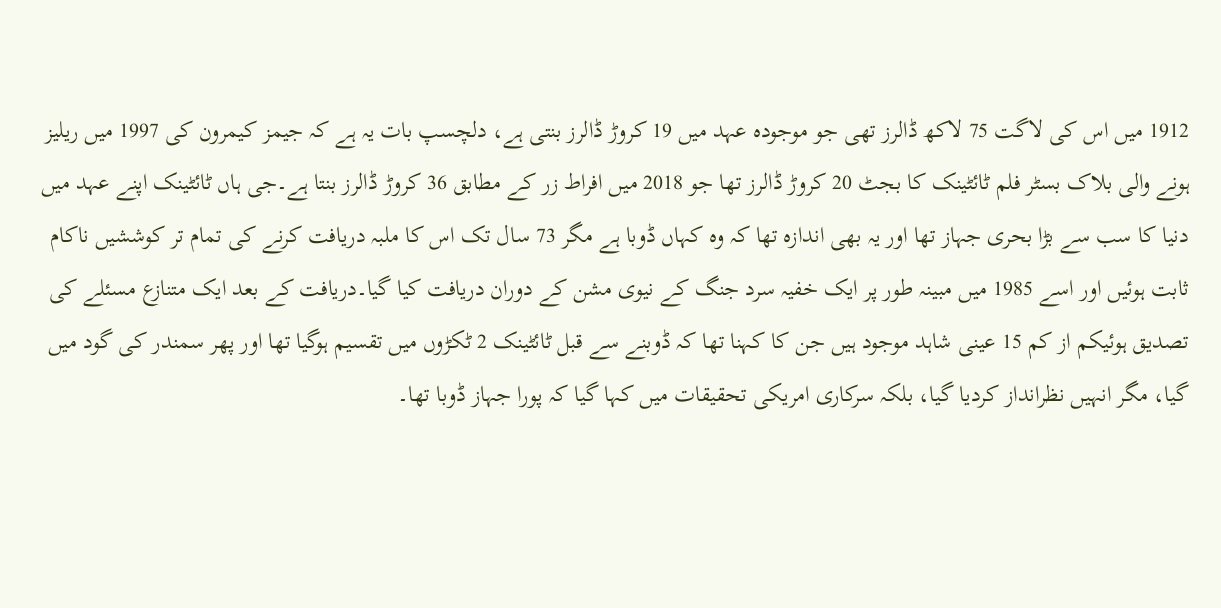1912 میں اس کی لاگت 75 لاکھ ڈالرز تھی جو موجودہ عہد میں 19 کروڑ ڈالرز بنتی ہے، دلچسپ بات یہ ہے کہ جیمز کیمرون کی 1997 میں ریلیز ہونے والی بلاک بسٹر فلم ٹائٹینک کا بجٹ 20 کروڑ ڈالرز تھا جو 2018 میں افراط زر کے مطابق 36 کروڑ ڈالرز بنتا ہے۔جی ہاں ٹائٹینک اپنے عہد میں دنیا کا سب سے بڑا بحری جہاز تھا اور یہ بھی اندازہ تھا کہ وہ کہاں ڈوبا ہے مگر 73 سال تک اس کا ملبہ دریافت کرنے کی تمام تر کوششیں ناکام ثابت ہوئیں اور اسے 1985 میں مبینہ طور پر ایک خفیہ سرد جنگ کے نیوی مشن کے دوران دریافت کیا گیا۔دریافت کے بعد ایک متنازع مسئلے کی تصدیق ہوئیکم از کم 15 عینی شاہد موجود ہیں جن کا کہنا تھا کہ ڈوبنے سے قبل ٹائٹینک 2 ٹکڑوں میں تقسیم ہوگیا تھا اور پھر سمندر کی گود میں گیا، مگر انہیں نظرانداز کردیا گیا، بلکہ سرکاری امریکی تحقیقات میں کہا گیا کہ پورا جہاز ڈوبا تھا۔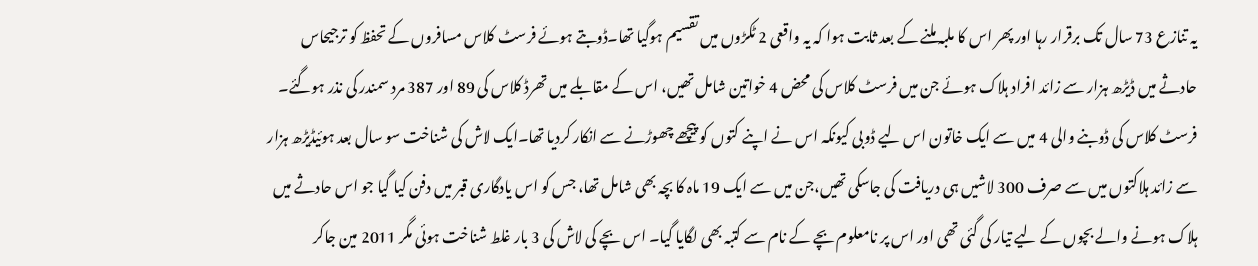یہ تنازع 73 سال تک برقرار رہا اور پھر اس کا ملبہ ملنے کے بعد ثابت ہوا کہ یہ واقعی 2 ٹکڑوں میں تقسیم ہوگیا تھا۔ڈوبتے ہوئے فرسٹ کلاس مسافروں کے تحفظ کو ترجیحاس حادثے میں ڈیڑھ ہزار سے زائد افراد ہلاک ہوئے جن میں فرسٹ کلاس کی محض 4 خواتین شامل تھیں، اس کے مقابلے میں تھرڈ کلاس کی 89 اور 387 مرد سمندر کی نذر ہوگئے۔ فرسٹ کلاس کی ڈوبنے والی 4 میں سے ایک خاتون اس لیے ڈوبی کیونکہ اس نے اپنے کتوں کو پیچھے چھوڑنے سے انکار کردیا تھا۔ایک لاش کی شناخت سو سال بعد ہوئیڈیڑھ ہزار سے زائد ہلاکتوں میں سے صرف 300 لاشیں ہی دریافت کی جاسکی تھیں،جن میں سے ایک 19 ماہ کا بچہ بھی شامل تھا، جس کو اس یادگاری قبر میں دفن کیا گیا جو اس حادثے میں ہلاک ہونے والے بچوں کے لیے تیار کی گئی تھی اور اس پر نامعلوم بچے کے نام سے کتبہ بھی لگایا گیا۔ اس بچے کی لاش کی 3 بار غلط شناخت ہوئی مگر 2011 مین جاکر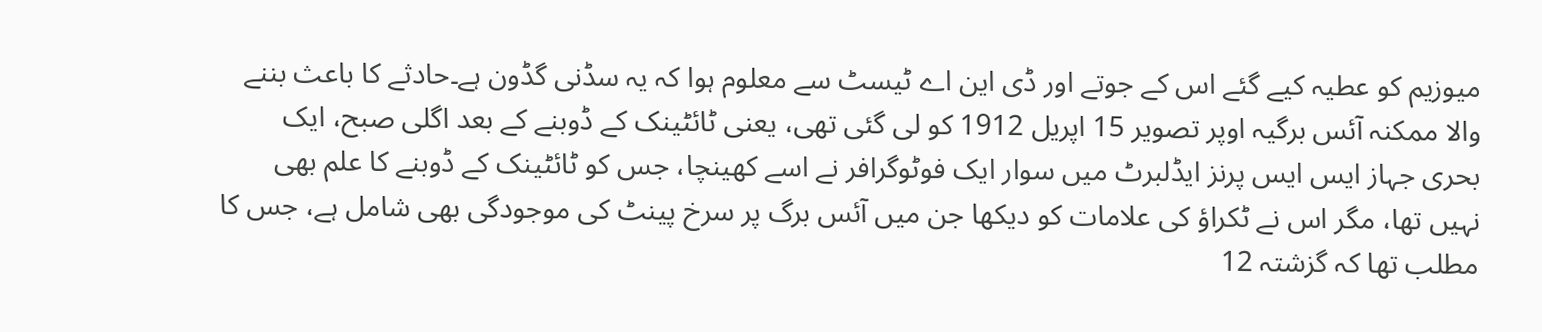میوزیم کو عطیہ کیے گئے اس کے جوتے اور ڈی این اے ٹیسٹ سے معلوم ہوا کہ یہ سڈنی گڈون ہے۔حادثے کا باعث بننے والا ممکنہ آئس برگیہ اوپر تصویر 15 اپریل 1912 کو لی گئی تھی، یعنی ٹائٹینک کے ڈوبنے کے بعد اگلی صبح، ایک بحری جہاز ایس ایس پرنز ایڈلبرٹ میں سوار ایک فوٹوگرافر نے اسے کھینچا، جس کو ٹائٹینک کے ڈوبنے کا علم بھی نہیں تھا، مگر اس نے ٹکراؤ کی علامات کو دیکھا جن میں آئس برگ پر سرخ پینٹ کی موجودگی بھی شامل ہے، جس کا مطلب تھا کہ گزشتہ 12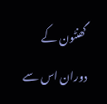گھنٹون کے دوران اس سے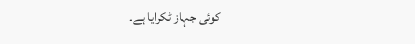کوئی جہاز ٹکرایا ہے۔